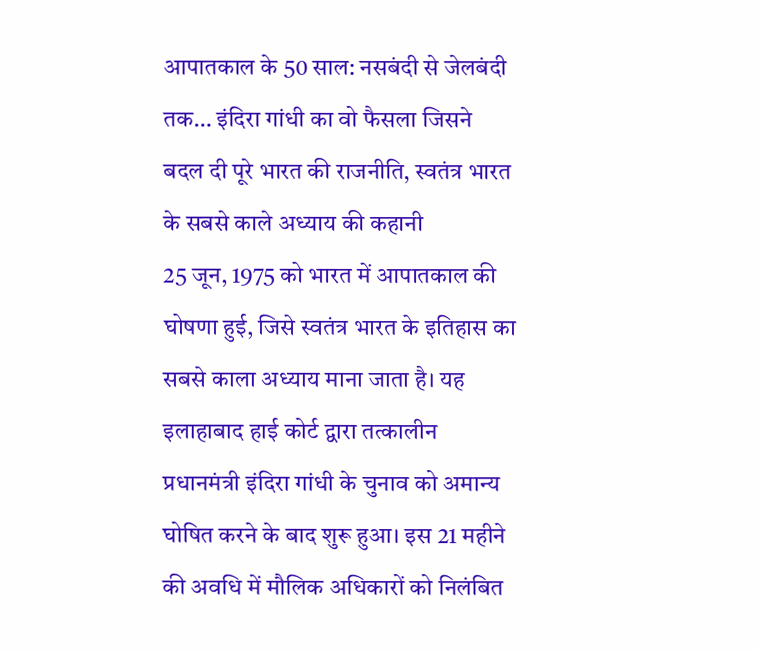आपातकाल के 50 साल: नसबंदी से जेलबंदी तक… इंदिरा गांधी का वो फैसला जिसने बदल दी पूरे भारत की राजनीति, स्वतंत्र भारत के सबसे काले अध्याय की कहानी
25 जून, 1975 को भारत में आपातकाल की घोषणा हुई, जिसे स्वतंत्र भारत के इतिहास का सबसे काला अध्याय माना जाता है। यह इलाहाबाद हाई कोर्ट द्वारा तत्कालीन प्रधानमंत्री इंदिरा गांधी के चुनाव को अमान्य घोषित करने के बाद शुरू हुआ। इस 21 महीने की अवधि में मौलिक अधिकारों को निलंबित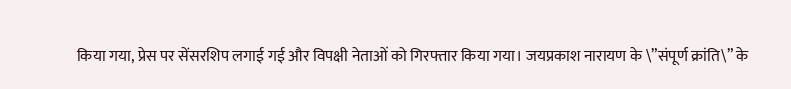किया गया, प्रेस पर सेंसरशिप लगाई गई और विपक्षी नेताओं को गिरफ्तार किया गया। जयप्रकाश नारायण के \”संपूर्ण क्रांति\” के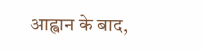आह्वान के बाद,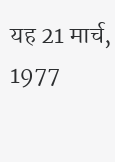यह 21 मार्च, 1977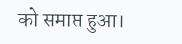को समाप्त हुआ।